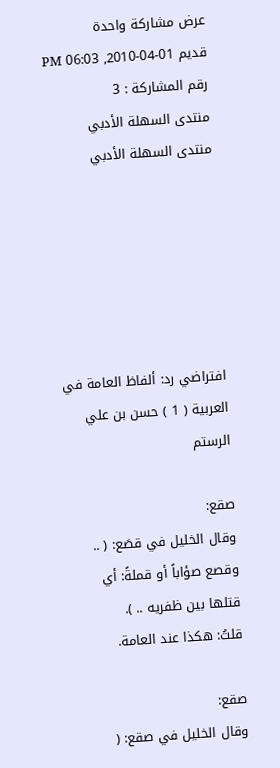عرض مشاركة واحدة
قديم 01-04-2010, 06:03 PM   رقم المشاركة : 3
منتدى السهلة الأدبي
منتدى السهلة الأدبي






افتراضي رد: ألفاظ العامة في العربية ( 1 ) حسن بن علي الرستم

صقع:
وقال الخليل في قصَع: ( .. وقصع صؤاباً أو قملةً: أي قتلها بين ظفريه .. ).
قلتُ: هكذا عند العامة.

صقع:
وقال الخليل في صقع: (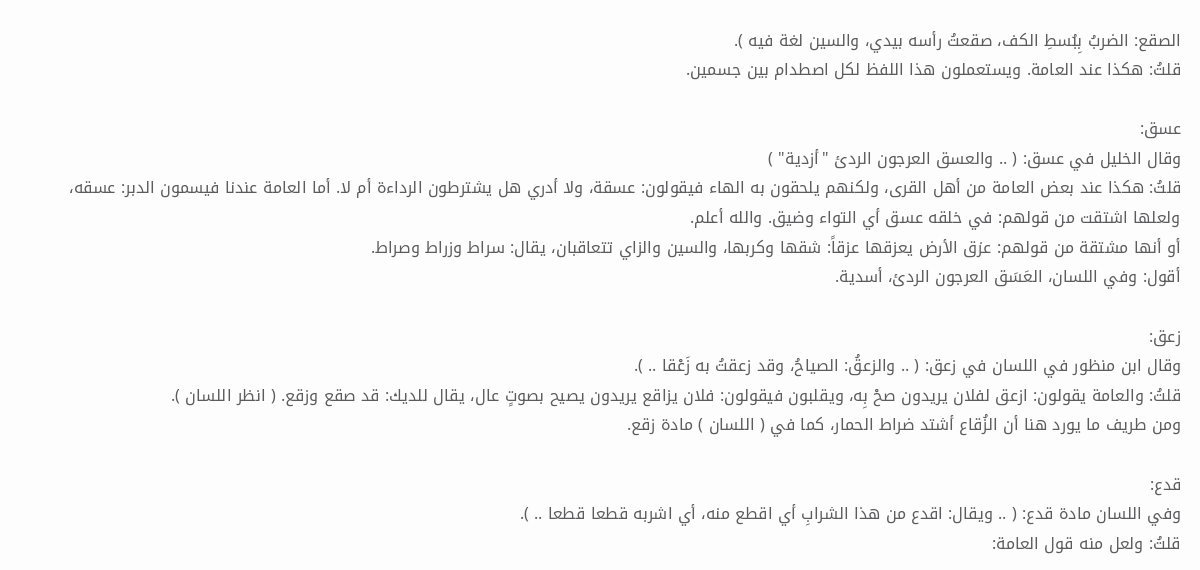الصقع: الضربُ بِبُسطِ الكف، صقعتُ رأسه بيدي، والسين لغة فيه ).
قلتُ: هكذا عند العامة. ويستعملون هذا اللفظ لكل اصطدام بين جسمين.

عسق:
وقال الخليل في عسق: ( .. والعسق العرجون الردئ "أزدية" )
قلتُ: هكذا عند بعض العامة من أهل القرى، ولكنهم يلحقون به الهاء فيقولون: عسقة، ولا أدري هل يشترطون الرداءة أم لا. أما العامة عندنا فيسمون الدبر: عسقه، ولعلها اشتقت من قولهم: في خلقه عسق أي التواء وضيق. والله أعلم.
أو أنها مشتقة من قولهم: عزق الأرض يعزقها عزقاً: شقها وكربها، والسين والزاي تتعاقبان، يقال: سراط وزراط وصراط.
أقول: وفي اللسان، العَسَق العرجون الردئ، أسدية.

زعق:
وقال ابن منظور في اللسان في زعق: ( .. والزعقُ: الصياحُ، وقد زعقتُ به زَعْقا .. ).
قلتُ: والعامة يقولون: ازعق لفلان يريدون صحْ بِه، ويقلبون فيقولون: فلان يزاقع يريدون يصيح بصوتٍ عال، يقال للديك: قد صقع وزقع. ( انظر اللسان ).
ومن طريف ما يورد هنا أن الزُقاع أشتد ضراط الحمار، كما في ( اللسان ) مادة زقع.

قدع:
وفي اللسان مادة قدع: ( .. ويقال: اقدع من هذا الشرابِ أي اقطع منه، أي اشربه قطعا قطعا .. ).
قلتُ: ولعل منه قول العامة: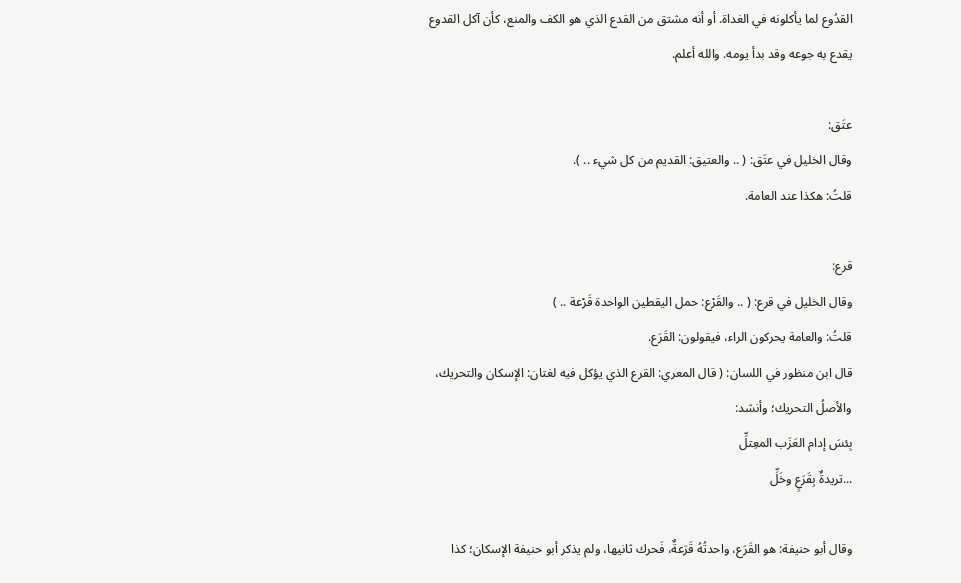القدُوع لما يأكلونه في الغداة. أو أنه مشتق من القدع الذي هو الكف والمنع، كأن آكل القدوع يقدع به جوعه وقد بدأ يومه. والله أعلم.

عتَق:
وقال الخليل في عتَق: ( .. والعتيق: القديم من كل شيء .. ).
قلتُ: هكذا عند العامة.

قرع:
وقال الخليل في قرع: ( .. والقَرْع: حمل اليقطين الواحدة قَرْعة .. )
قلتُ: والعامة يحركون الراء، فيقولون: القَرَع.
قال ابن منظور في اللسان: ( قال المعري: القرع الذي يؤكل فيه لغتان: الإسكان والتحريك، والأصلُ التحريك؛ وأنشد:
بِئسَ إدام العَزَب المعِتلِّ
...تريدةٌ بِقَرَعٍ وخَلِّ

وقال أبو حنيفة: هو القَرَع، واحدتُهُ قَرَعةٌ، فَحرك ثانيها، ولم يذكر أبو حنيفة الإسكان؛ كذا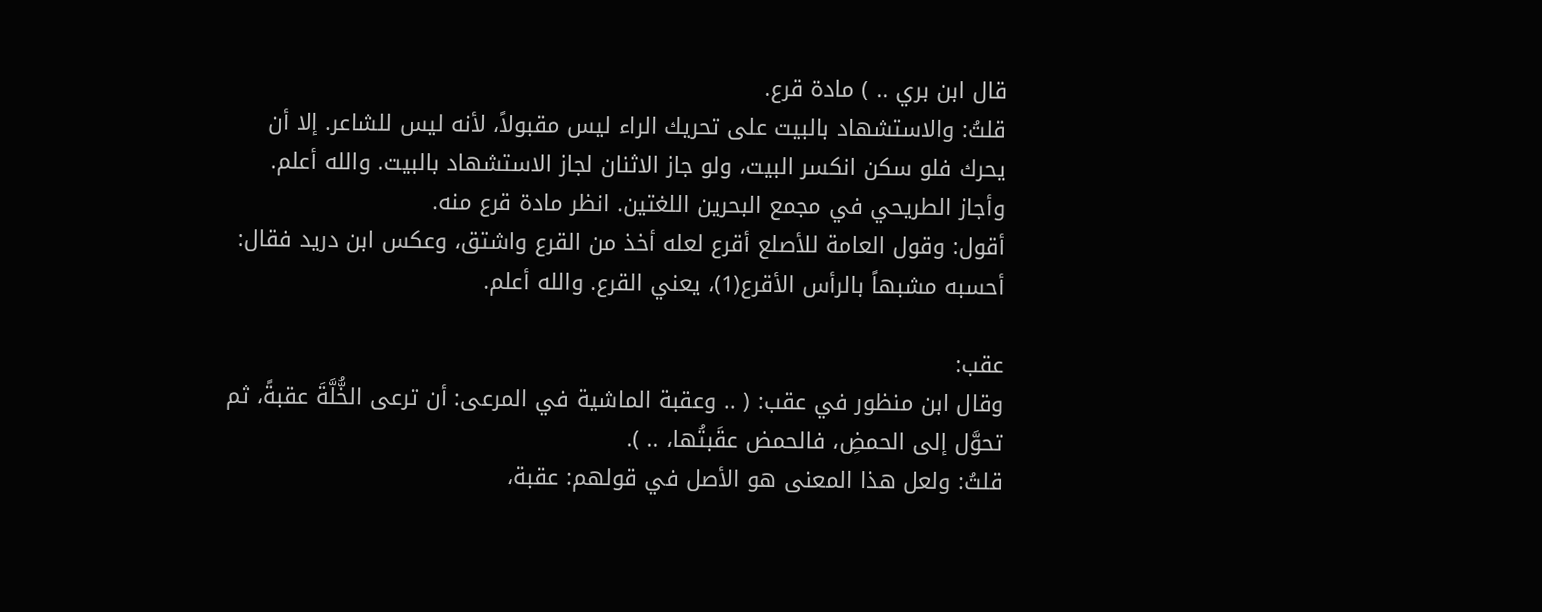قال ابن بري .. ) مادة قرع.
قلتُ: والاستشهاد بالبيت على تحريك الراء ليس مقبولاً، لأنه ليس للشاعر. إلا أن يحرك فلو سكن انكسر البيت، ولو جاز الاثنان لجاز الاستشهاد بالبيت. والله أعلم.
وأجاز الطريحي في مجمع البحرين اللغتين. انظر مادة قرع منه.
أقول: وقول العامة للأصلع أقرع لعله أخذ من القرع واشتق، وعكس ابن دريد فقال:
أحسبه مشبهاً بالرأس الأقرع(1)، يعني القرع. والله أعلم.

عقب:
وقال ابن منظور في عقب: ( .. وعقبة الماشية في المرعى: أن ترعى الخُّلَّةَ عقبةً، ثم تحوَّل إلى الحمضِ، فالحمض عقَبتُها، .. ).
قلتُ: ولعل هذا المعنى هو الأصل في قولهم: عقبة،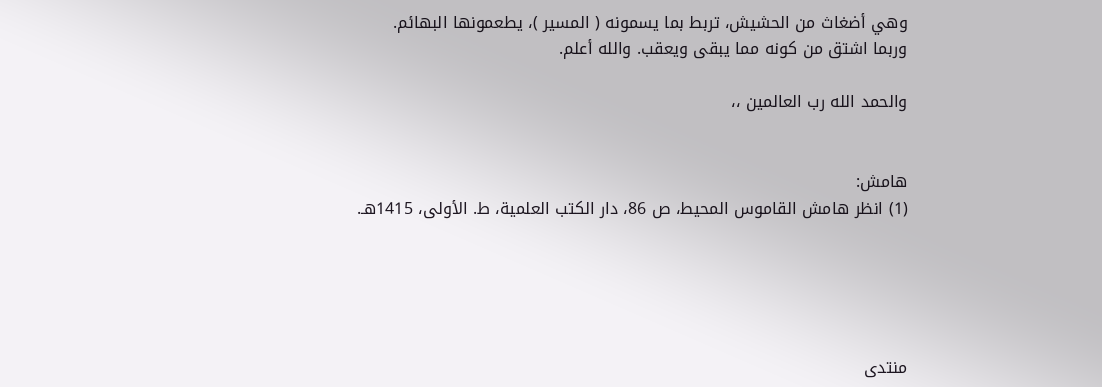وهي أضغاث من الحشيش، تربط بما يسمونه ( المسير )، يطعمونها البهائم.
وربما اشتق من كونه مما يبقى ويعقب. والله أعلم.

والحمد الله رب العالمين ،،


هامش:
(1) انظر هامش القاموس المحيط، ص 86، دار الكتب العلمية، ط. الأولى، 1415هـ.





منتدى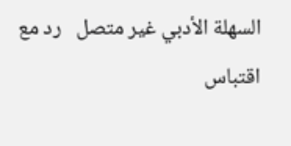السهلة الأدبي غير متصل   رد مع اقتباس